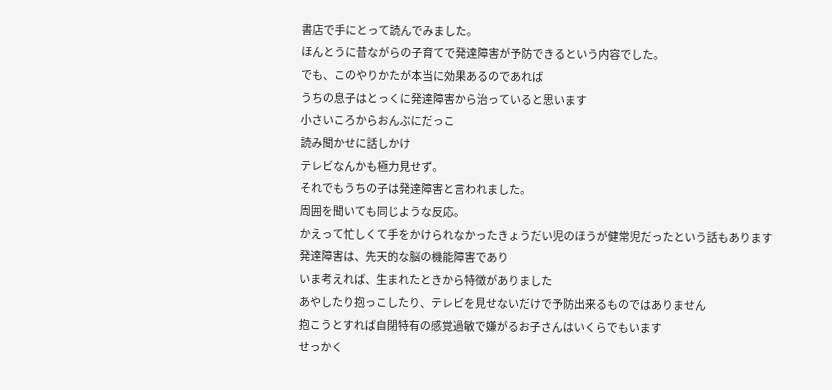書店で手にとって読んでみました。
ほんとうに昔ながらの子育てで発達障害が予防できるという内容でした。
でも、このやりかたが本当に効果あるのであれば
うちの息子はとっくに発達障害から治っていると思います
小さいころからおんぶにだっこ
読み聞かせに話しかけ
テレビなんかも極力見せず。
それでもうちの子は発達障害と言われました。
周囲を聞いても同じような反応。
かえって忙しくて手をかけられなかったきょうだい児のほうが健常児だったという話もあります
発達障害は、先天的な脳の機能障害であり
いま考えれば、生まれたときから特徴がありました
あやしたり抱っこしたり、テレビを見せないだけで予防出来るものではありません
抱こうとすれば自閉特有の感覚過敏で嫌がるお子さんはいくらでもいます
せっかく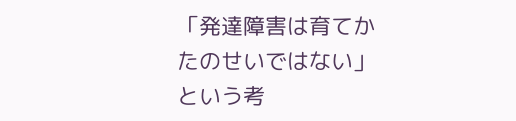「発達障害は育てかたのせいではない」という考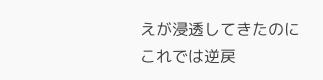えが浸透してきたのに
これでは逆戻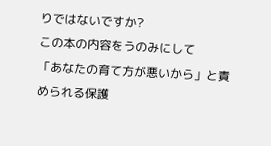りではないですか?
この本の内容をうのみにして
「あなたの育て方が悪いから」と責められる保護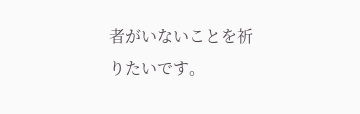者がいないことを祈りたいです。